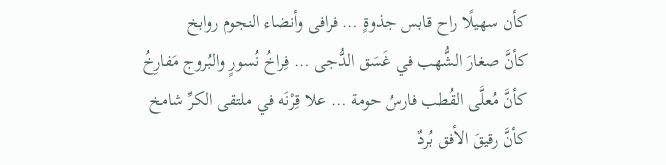كأن سهيلًا راح قابس جذوةٍ … فرافى وأنضاء النجوم روابخ
كأنَّ صغارَ الشُّهب في غَسَق الدُّجى … فِراخُ نُسورٍ والبُروج مَفارِخُ
كأنَّ مُعلَّى القُطب فارسُ حومة … علا قِرْنَه في ملتقى الكرِّ شامخ
كأنَّ رقيقَ الأفق بُردٌ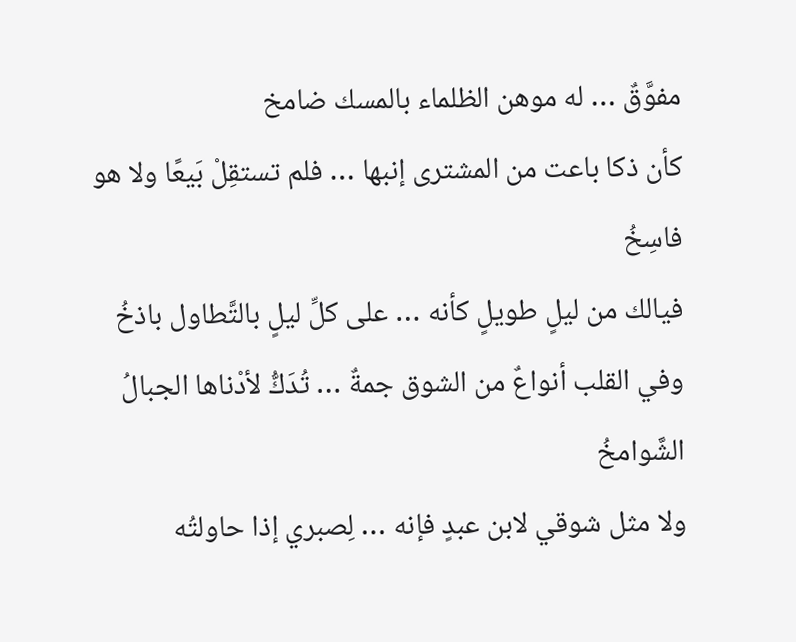مفوَّقٌ … له موهن الظلماء بالمسك ضامخ
كأن ذكا باعت من المشترى إنبها … فلم تستقِلْ بَيعًا ولا هو فاسِخُ
فيالك من ليلٍ طويلٍ كأنه … على كلِّ ليلٍ بالتَّطاول باذخُ
وفي القلب أنواعٌ من الشوق جمةٌ … تُدَكُّ لأدْناها الجبالُ الشَّوامخُ
ولا مثل شوقي لابن عبدٍ فإنه … لِصبري إذا حاولتُه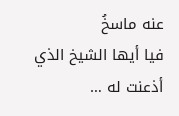عنه ماسخُ
فيا أيها الشيخ الذي أذعنت له …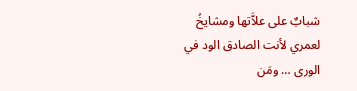شبابٌ على علاَّتها ومشايخُ
لعمري لأنت الصادق الود في الورى … ومَن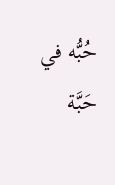حُبُّه في حَبَّة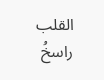القلب راسخُ